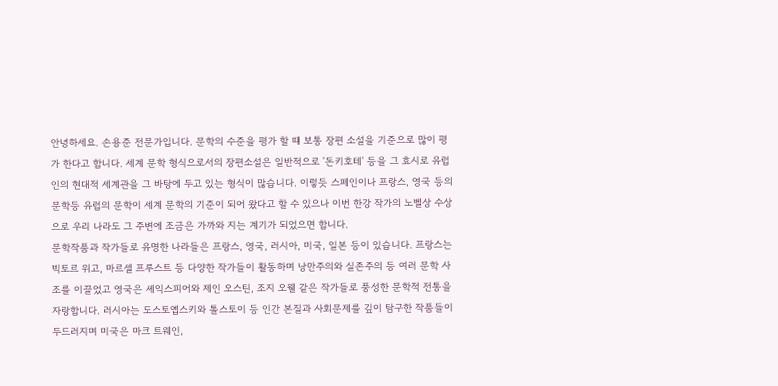안녕하세요. 손용준 전문가입니다. 문학의 수준을 평가 할 떄 보통 장편 소설을 기준으로 많이 평가 한다고 합니다. 세계 문학 형식으로서의 장편소설은 일반적으로 '돈키호테' 등을 그 효시로 유럽인의 현대적 세계관을 그 바탕에 두고 있는 형식이 많습니다. 이렇듯 스페인이나 프랑스, 영국 등의 문학등 유럽의 문학이 세계 문학의 기준이 되어 왔다고 할 수 있으나 이번 한강 작가의 노벨상 수상으로 우리 나라도 그 주변에 조금은 가까와 지는 계기가 되었으면 합니다.
문학작품과 작가들로 유명한 나라들은 프랑스, 영국, 러시아, 미국, 일본 등이 있습니다. 프랑스는 빅토르 위고, 마르셀 프루스트 등 다양한 작가들이 활동하며 낭만주의와 실존주의 등 여러 문학 사조를 이끌었고 영국은 셰익스피어와 제인 오스틴, 조지 오웰 같은 작가들로 풍성한 문학적 전통을 자랑합니다. 러시아는 도스토옙스키와 톨스토이 등 인간 본질과 사회문제를 깊이 탐구한 작품들이 두드러지며 미국은 마크 트웨인,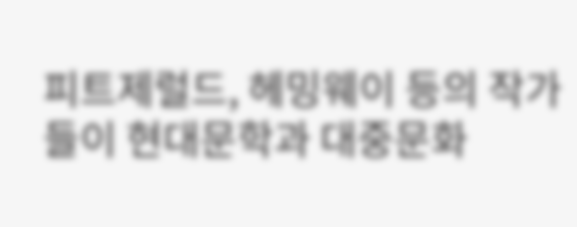피트제럴드, 헤밍웨이 등의 작가들이 현대문학과 대중문화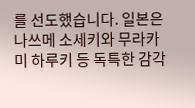를 선도했습니다. 일본은 나쓰메 소세키와 무라카미 하루키 등 독특한 감각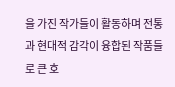을 가진 작가들이 활동하며 전통과 현대적 감각이 융합된 작품들로 큰 호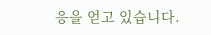응을 얻고 있습니다.